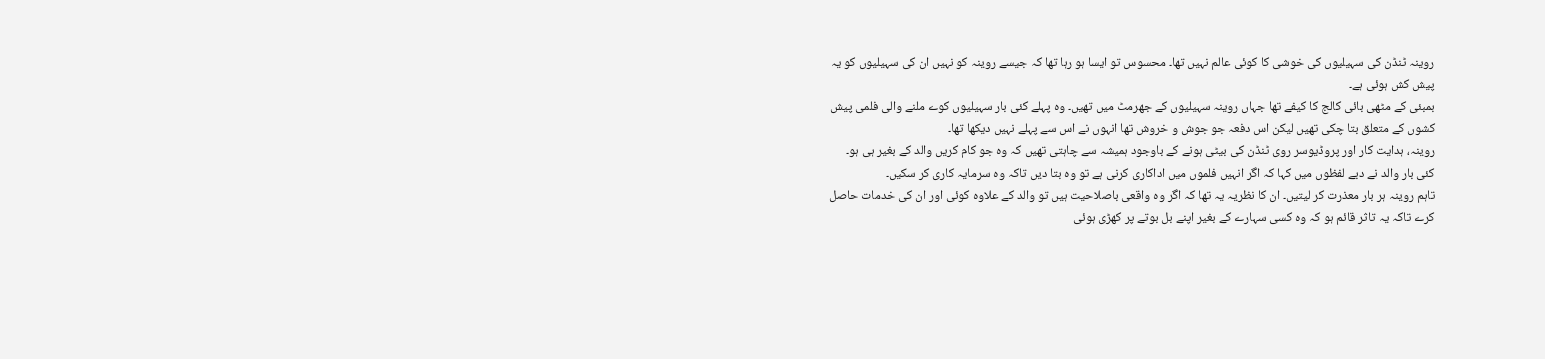روینہ ٹنڈن کی سہیلیوں کی خوشی کا کوئی عالم نہیں تھا۔ محسوس تو ایسا ہو رہا تھا کہ جیسے روینہ کو نہیں ان کی سہیلیوں کو یہ پیش کش ہوئی ہے۔
بمبئی کے مٹھی بائی کالج کا کیفے تھا جہاں روینہ سہیلیوں کے جھرمٹ میں تھیں۔ وہ پہلے کئی بار سہیلیوں کوے ملنے والی فلمی پیش کشوں کے متعلق بتا چکی تھیں لیکن اس دفعہ جو جوش و خروش تھا انہوں نے اس سے پہلے نہیں دیکھا تھا۔
روینہ، ہدایت کار اور پروڈیوسر روی ٹنڈن کی بیٹی ہونے کے باوجود ہمیشہ سے چاہتی تھیں کہ وہ جو کام کریں والد کے بغیر ہی ہو۔
کئی بار والد نے دبے لفظوں میں کہا کہ اگر انہیں فلموں میں اداکاری کرنی ہے تو وہ بتا دیں تاکہ وہ سرمایہ کاری کر سکیں۔
تاہم روینہ ہر بار معذرت کر لیتیں۔ ان کا نظریہ یہ تھا کہ اگر وہ واقعی باصلاحیت ہیں تو والد کے علاوہ کوئی اور ان کی خدمات حاصل کرے تاکہ یہ تاثر قائم ہو کہ وہ کسی سہارے کے بغیر اپنے بل بوتے پر کھڑی ہوئی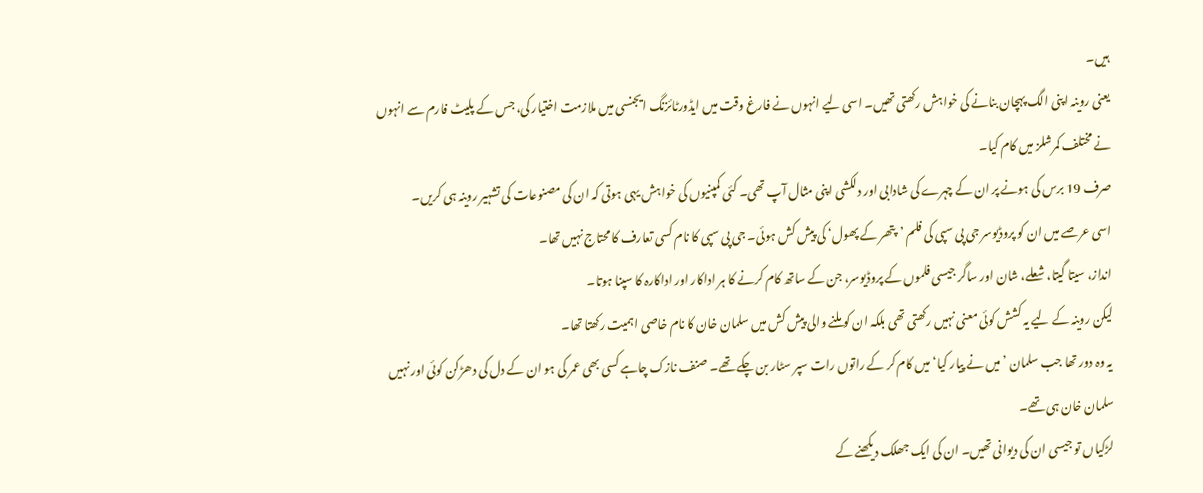ہیں۔
یعنی روینہ اپنی الگ پہچان بنانے کی خواہش رکھتی تھیں۔ اسی لیے انہوں نے فارغ وقت میں ایڈورٹائزنگ ایجنسی میں ملازمت اختیار کی، جس کے پلیٹ فارم سے انہوں نے مختلف کمرشلز میں کام کیا۔
صرف 19 برس کی ہونے پر ان کے چہرے کی شادابی اور دلکشی اپنی مثال آپ تھی۔ کئی کمپنیوں کی خواہش یہی ہوتی کہ ان کی مصنوعات کی تشہیر روینہ ہی کریں۔
اسی عرصے میں ان کو پروڈیوسر جی پی سپی کی فلم ’پتھر کے پھول‘ کی پیش کش ہوئی۔ جی پی سپی کا نام کسی تعارف کا محتاج نہیں تھا۔
انداز، سیتا گیتا، شعلے، شان اور ساگر جیسی فلموں کے پروڈیوسر، جن کے ساتھ کام کرنے کا ہر اداکار اور اداکارہ کا سپنا ہوتا۔
لیکن روینہ کے لیے یہ کشش کوئی معنی نہیں رکھتی تھی بلکہ ان کو ملنے والی پیش کش میں سلمان خان کا نام خاصی اہمیت رکھتا تھا۔
یہ وہ دور تھا جب سلمان ’میں نے پیار کیا‘ میں کام کر کے راتوں رات سپر سٹار بن چکے تھے۔ صنف نازک چاہے کسی بھی عمر کی ہو ان کے دل کی دھڑکن کوئی اور نہیں سلمان خان ہی تھے۔
لڑکیاں تو جیسی ان کی دیوانی تھیں۔ ان کی ایک جھلک دیکھنے کے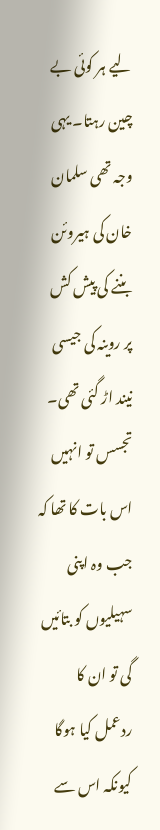لیے ہر کوئی بے چین رہتا۔ یہی وجہ تھی سلمان خان کی ہیروئن بننے کی پیش کش پر روینہ کی جیسی نیند اڑ گئی تھی۔
تجسس تو انہیں اس بات کا تھا کہ جب وہ اپنی سہیلیوں کو بتائیں گی تو ان کا ردعمل کیا ہوگا کیونکہ اس سے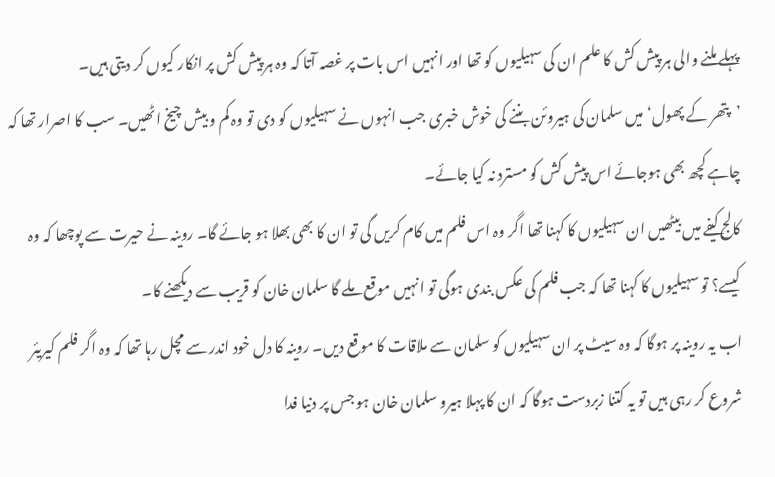پہلے ملنے والی ہر پیش کش کا علم ان کی سہیلیوں کو تھا اور انہیں اس بات پر غصہ آتا کہ وہ ہر پیش کش پر انکار کیوں کر دیتی ہیں۔
’پتھر کے پھول‘ میں سلمان کی ہیروئن بننے کی خوش خبری جب انہوں نے سہیلیوں کو دی تو وہ کم و بیش چیخ اٹھیں۔ سب کا اصرار تھا کہ چاہے کچھ بھی ہوجائے اس پیش کش کو مسترد نہ کیا جائے۔
کالج کیفے میں بیٹھیں ان سہیلیوں کا کہنا تھا اگر وہ اس فلم میں کام کریں گی تو ان کا بھی بھلا ہو جائے گا۔ روینہ نے حیرت سے پوچھا کہ وہ کیسے؟ تو سہیلیوں کا کہنا تھا کہ جب فلم کی عکس بندی ہوگی تو انہیں موقع ملے گا سلمان خان کو قریب سے دیکھنے کا۔
اب یہ روینہ پر ہوگا کہ وہ سیٹ پر ان سہیلیوں کو سلمان سے ملاقات کا موقع دیں۔ روینہ کا دل خود اندر سے مچل رہا تھا کہ وہ اگر فلم کیریئر شروع کر رہی ہیں تو یہ کتنا زبردست ہوگا کہ ان کا پہلا ہیرو سلمان خان ہو جس پر دنیا فدا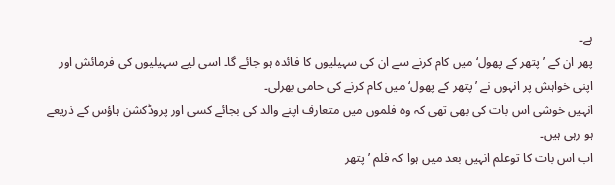ہے۔
پھر ان کے ’پتھر کے پھول‘ میں کام کرنے سے ان کی سہیلیوں کا فائدہ ہو جائے گا۔ اسی لیے سہیلیوں کی فرمائش اور اپنی خواہش پر انہوں نے ’پتھر کے پھول‘ میں کام کرنے کی حامی بھرلی۔
انہیں خوشی اس بات کی بھی تھی کہ وہ فلموں میں متعارف اپنے والد کی بجائے کسی اور پروڈکشن ہاؤس کے ذریعے ہو رہی ہیں۔
اب اس بات کا توعلم انہیں بعد میں ہوا کہ فلم ’پتھر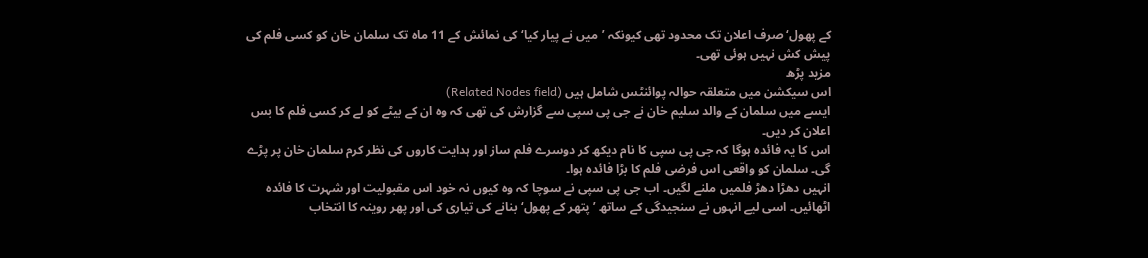کے پھول‘ صرف اعلان تک محدود تھی کیونکہ ’میں نے پیار کیا‘ کی نمائش کے 11 ماہ تک سلمان خان کو کسی فلم کی پیش کش نہیں ہوئی تھی۔
مزید پڑھ
اس سیکشن میں متعلقہ حوالہ پوائنٹس شامل ہیں (Related Nodes field)
ایسے میں سلمان کے والد سلیم خان نے جی پی سپی سے گزارش کی تھی کہ وہ ان کے بیٹے کو لے کر کسی فلم کا بس اعلان کر دیں۔
اس کا یہ فائدہ ہوگا کہ جی پی سپی کا نام دیکھ کر دوسرے فلم ساز اور ہدایت کاروں کی نظر کرم سلمان خان پر پڑے گی۔ سلمان کو واقعی اس فرضی فلم کا بڑا فائدہ ہوا۔
انہیں دھڑا دھڑ فلمیں ملنے لگیں۔ اب جی پی سپی نے سوچا کہ وہ کیوں نہ خود اس مقبولیت اور شہرت کا فائدہ اٹھائیں۔ اسی لیے انہوں نے سنجیدگی کے ساتھ ’پتھر کے پھول‘ بنانے کی تیاری کی اور پھر روینہ کا انتخاب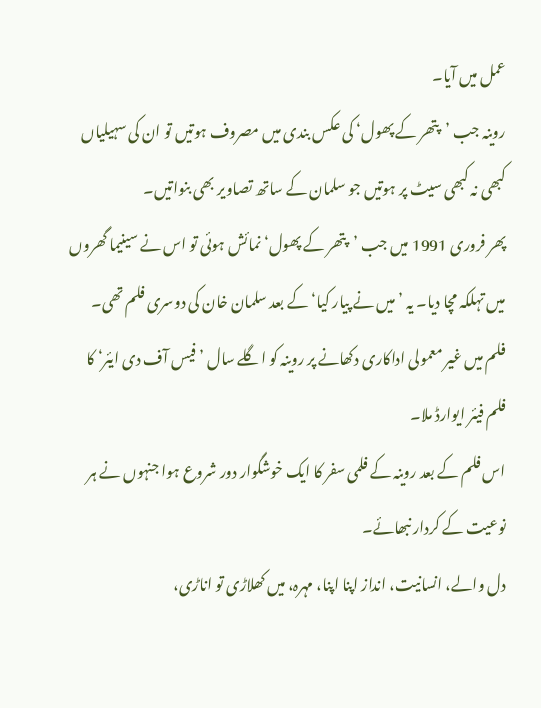عمل میں آیا۔
روینہ جب ’پتھر کے پھول‘ کی عکس بندی میں مصروف ہوتیں تو ان کی سہیلیاں کبھی نہ کبھی سیٹ پر ہوتیں جو سلمان کے ساتھ تصاویر بھی بنواتیں۔
پھر فروری 1991 میں جب ’پتھر کے پھول‘ نمائش ہوئی تو اس نے سینیما گھروں میں تہلکہ مچا دیا۔ یہ ’میں نے پیار کیا‘ کے بعد سلمان خان کی دوسری فلم تھی۔
فلم میں غیر معمولی اداکاری دکھانے پر روینہ کو اگلے سال ’ فیس آف دی ایئر‘ کا فلم فیئر ایوارڈ ملا۔
اس فلم کے بعد روینہ کے فلمی سفر کا ایک خوشگوار دور شروع ہوا جنہوں نے ہر نوعیت کے کردار نبھائے۔
دل والے، انسانیت، انداز اپنا اپنا، مہرہ، میں کھلاڑی تو اناڑی،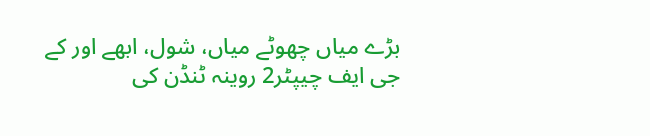بڑے میاں چھوٹے میاں، شول، ابھے اور کے جی ایف چیپٹر2 روینہ ٹنڈن کی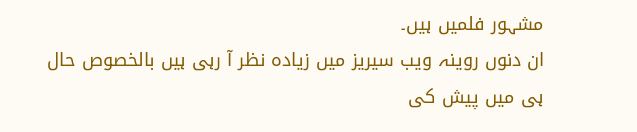مشہور فلمیں ہیں۔
ان دنوں روینہ ویب سیریز میں زیادہ نظر آ رہی ہیں بالخصوص حال ہی میں پیش کی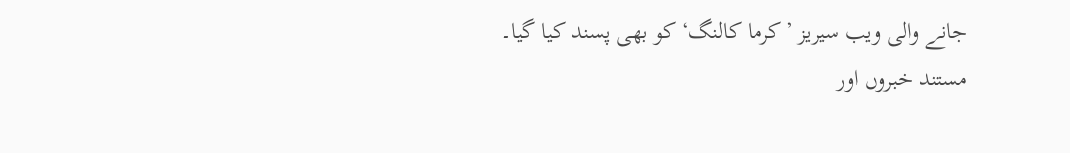جانے والی ویب سیریز ’کرما کالنگ‘ کو بھی پسند کیا گیا۔
مستند خبروں اور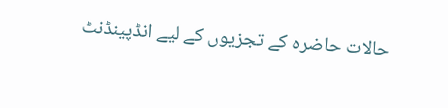حالات حاضرہ کے تجزیوں کے لیے انڈپینڈنٹ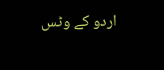اردو کے وٹس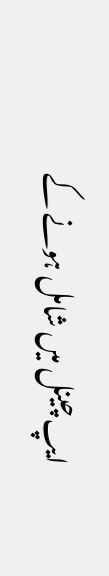ایپ چینل میں شامل ہونے کے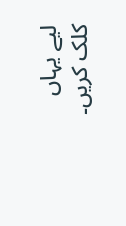لیے یہاں کلک کریں۔